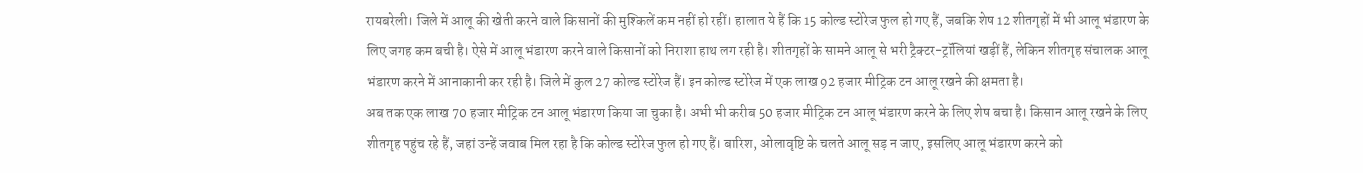रायबरेली। जिले में आलू की खेती करने वाले किसानों की मुश्किलें कम नहीं हो रहीं। हालात ये हैं कि 15 कोल्ड स्टोरेज फुल हो गए हैं, जबकि शेष 12 शीतगृहों में भी आलू भंडारण के लिए जगह कम बची है। ऐसे में आलू भंडारण करने वाले किसानों को निराशा हाथ लग रही है। शीतगृहों के सामने आलू से भरी ट्रैक्टर-ट्रॉलियां खड़ीं हैं, लेकिन शीतगृह संचालक आलू भंडारण करने में आनाकानी कर रही है। जिले में कुल 27 कोल्ड स्टोरेज हैं। इन कोल्ड स्टोरेज में एक लाख 92 हजार मीट्रिक टन आलू रखने की क्षमता है।
अब तक एक लाख 70 हजार मीट्रिक टन आलू भंडारण किया जा चुका है। अभी भी करीब 50 हजार मीट्रिक टन आलू भंडारण करने के लिए शेष बचा है। किसान आलू रखने के लिए शीतगृह पहुंच रहे हैं, जहां उन्हें जवाब मिल रहा है कि कोल्ड स्टोरेज फुल हो गए हैं। बारिश, ओलावृष्टि के चलते आलू सड़ न जाए, इसलिए आलू भंडारण करने को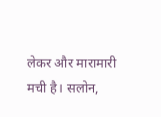लेकर और मारामारी मची है। सलोन,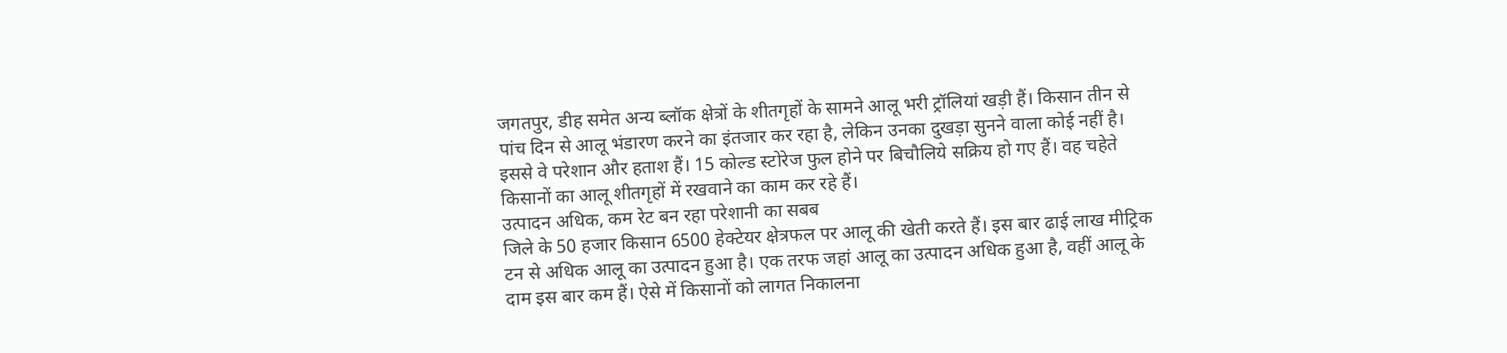जगतपुर, डीह समेत अन्य ब्लॉक क्षेत्रों के शीतगृहों के सामने आलू भरी ट्रॉलियां खड़ी हैं। किसान तीन से पांच दिन से आलू भंडारण करने का इंतजार कर रहा है, लेकिन उनका दुखड़ा सुनने वाला कोई नहीं है। इससे वे परेशान और हताश हैं। 15 कोल्ड स्टोरेज फुल होने पर बिचौलिये सक्रिय हो गए हैं। वह चहेते किसानों का आलू शीतगृहों में रखवाने का काम कर रहे हैं।
उत्पादन अधिक, कम रेट बन रहा परेशानी का सबब
जिले के 50 हजार किसान 6500 हेक्टेयर क्षेत्रफल पर आलू की खेती करते हैं। इस बार ढाई लाख मीट्रिक टन से अधिक आलू का उत्पादन हुआ है। एक तरफ जहां आलू का उत्पादन अधिक हुआ है, वहीं आलू के दाम इस बार कम हैं। ऐसे में किसानों को लागत निकालना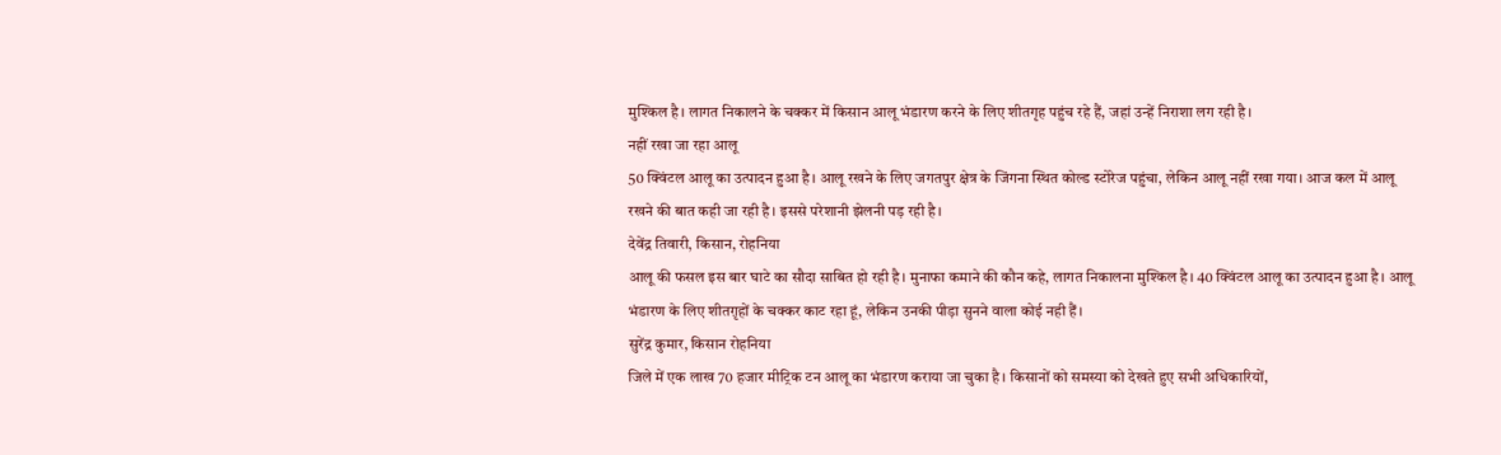मुश्किल है। लागत निकालने के चक्कर में किसान आलू भंडारण करने के लिए शीतगृह पहुंच रहे हैं, जहां उन्हें निराशा लग रही है।
नहीं रखा जा रहा आलू
50 क्विंटल आलू का उत्पादन हुआ है। आलू रखने के लिए जगतपुर क्षेत्र के जिंगना स्थित कोल्ड स्टोरेज पहुंचा, लेकिन आलू नहीं रखा गया। आज कल में आलू रखने की बात कही जा रही है। इससे परेशानी झेलनी पड़ रही है।
देवेंद्र तिवारी, किसान, रोहनिया
आलू की फसल इस बार घाटे का सौदा साबित हो रही है। मुनाफा कमाने की कौन कहे, लागत निकालना मुश्किल है। 40 क्विंटल आलू का उत्पादन हुआ है। आलू भंडारण के लिए शीतग़ृहों के चक्कर काट रहा हूं, लेकिन उनकी पीड़ा सुनने वाला कोई नही हैं।
सुरेंद्र कुमार, किसान रोहनिया
जिले में एक लाख 70 हजार मीट्रिक टन आलू का भंडारण कराया जा चुका है। किसानों को समस्या को देखते हुए सभी अधिकारियों,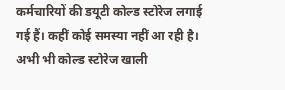कर्मचारियों की डयूटी कोल्ड स्टोरेज लगाई गई हैं। कहीं कोई समस्या नहीं आ रही है। अभी भी कोल्ड स्टोरेज खाली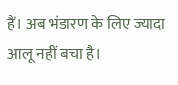हैं। अब भंडारण के लिए ज्यादा आलू नहीं बचा है।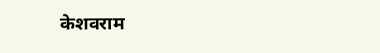केशवराम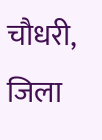चौधरी, जिला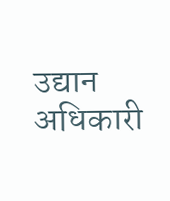उद्यान अधिकारी